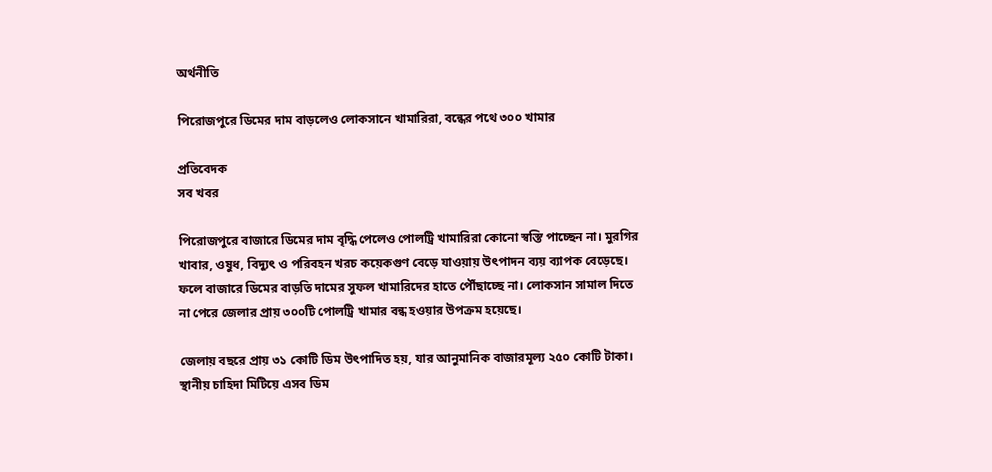অর্থনীতি

পিরোজপুরে ডিমের দাম বাড়লেও লোকসানে খামারিরা, বন্ধের পথে ৩০০ খামার

প্রতিবেদক
সব খবর

পিরোজপুরে বাজারে ডিমের দাম বৃদ্ধি পেলেও পোলট্রি খামারিরা কোনো স্বস্তি পাচ্ছেন না। মুরগির খাবার, ওষুধ, বিদ্যুৎ ও পরিবহন খরচ কয়েকগুণ বেড়ে যাওয়ায় উৎপাদন ব্যয় ব্যাপক বেড়েছে। ফলে বাজারে ডিমের বাড়তি দামের সুফল খামারিদের হাতে পৌঁছাচ্ছে না। লোকসান সামাল দিতে না পেরে জেলার প্রায় ৩০০টি পোলট্রি খামার বন্ধ হওয়ার উপক্রম হয়েছে।

জেলায় বছরে প্রায় ৩১ কোটি ডিম উৎপাদিত হয়, যার আনুমানিক বাজারমূল্য ২৫০ কোটি টাকা। স্থানীয় চাহিদা মিটিয়ে এসব ডিম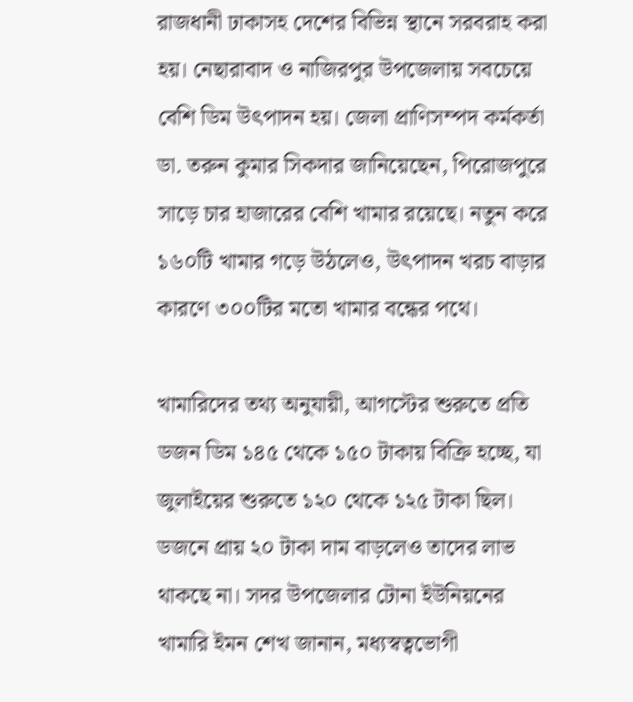রাজধানী ঢাকাসহ দেশের বিভিন্ন স্থানে সরবরাহ করা হয়। নেছারাবাদ ও নাজিরপুর উপজেলায় সবচেয়ে বেশি ডিম উৎপাদন হয়। জেলা প্রাণিসম্পদ কর্মকর্তা ডা. তরুন কুমার সিকদার জানিয়েছেন, পিরোজপুরে সাড়ে চার হাজারের বেশি খামার রয়েছে। নতুন করে ১৬০টি খামার গড়ে উঠলেও, উৎপাদন খরচ বাড়ার কারণে ৩০০টির মতো খামার বন্ধের পথে।

খামারিদের তথ্য অনুযায়ী, আগস্টের শুরুতে প্রতি ডজন ডিম ১৪৫ থেকে ১৫০ টাকায় বিক্রি হচ্ছে, যা জুলাইয়ের শুরুতে ১২০ থেকে ১২৫ টাকা ছিল। ডজনে প্রায় ২০ টাকা দাম বাড়লেও তাদের লাভ থাকছে না। সদর উপজেলার টোনা ইউনিয়নের খামারি ইমন শেখ জানান, মধ্যস্বত্বভোগী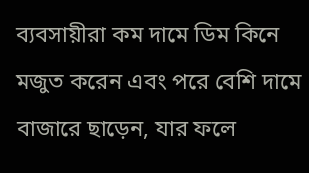ব্যবসায়ীরা কম দামে ডিম কিনে মজুত করেন এবং পরে বেশি দামে বাজারে ছাড়েন, যার ফলে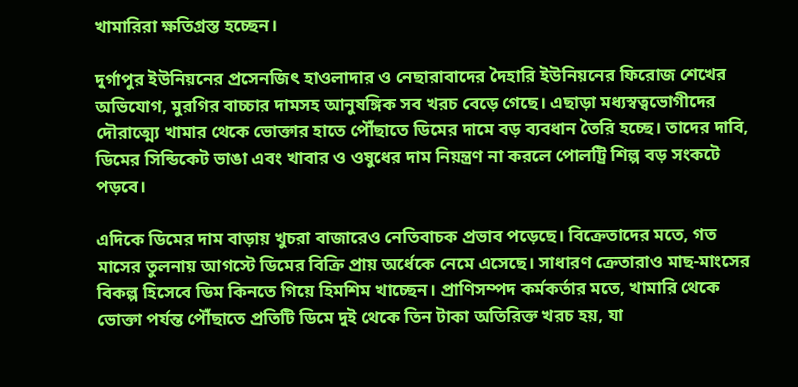খামারিরা ক্ষতিগ্রস্ত হচ্ছেন।

দুর্গাপুর ইউনিয়নের প্রসেনজিৎ হাওলাদার ও নেছারাবাদের দৈহারি ইউনিয়নের ফিরোজ শেখের অভিযোগ, মুরগির বাচ্চার দামসহ আনুষঙ্গিক সব খরচ বেড়ে গেছে। এছাড়া মধ্যস্বত্বভোগীদের দৌরাত্ম্যে খামার থেকে ভোক্তার হাতে পৌঁছাতে ডিমের দামে বড় ব্যবধান তৈরি হচ্ছে। তাদের দাবি, ডিমের সিন্ডিকেট ভাঙা এবং খাবার ও ওষুধের দাম নিয়ন্ত্রণ না করলে পোলট্রি শিল্প বড় সংকটে পড়বে।

এদিকে ডিমের দাম বাড়ায় খুচরা বাজারেও নেতিবাচক প্রভাব পড়েছে। বিক্রেতাদের মতে, গত মাসের তুলনায় আগস্টে ডিমের বিক্রি প্রায় অর্ধেকে নেমে এসেছে। সাধারণ ক্রেতারাও মাছ-মাংসের বিকল্প হিসেবে ডিম কিনতে গিয়ে হিমশিম খাচ্ছেন। প্রাণিসম্পদ কর্মকর্তার মতে, খামারি থেকে ভোক্তা পর্যন্ত পৌঁছাতে প্রতিটি ডিমে দুই থেকে তিন টাকা অতিরিক্ত খরচ হয়, যা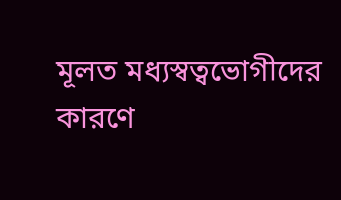মূলত মধ্যস্বত্বভোগীদের কারণে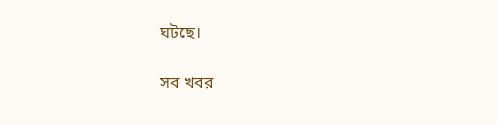ঘটছে।

সব খবর